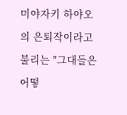미야자키 하야오의 은퇴작이라고 불리는 "그대들은 어떻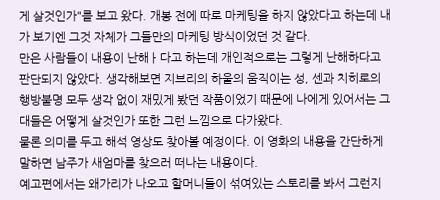게 살것인가"를 보고 왔다. 개봉 전에 따로 마케팅을 하지 않았다고 하는데 내가 보기엔 그것 자체가 그들만의 마케팅 방식이었던 것 같다.
만은 사람들이 내용이 난해ㅏ다고 하는데 개인적으로는 그렇게 난해하다고 판단되지 않았다. 생각해보면 지브리의 하울의 움직이는 성, 센과 치히로의 행방불명 모두 생각 없이 재밌게 봤던 작품이었기 때문에 나에게 있어서는 그대들은 어떻게 살것인가 또한 그런 느낌으로 다가왔다.
물론 의미를 두고 해석 영상도 찾아볼 예정이다. 이 영화의 내용을 간단하게 말하면 남주가 새엄마를 찾으러 떠나는 내용이다.
예고편에서는 왜가리가 나오고 할머니들이 섞여있는 스토리를 봐서 그런지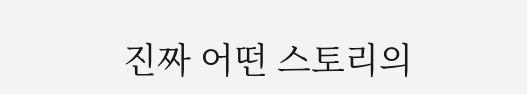진짜 어떤 스토리의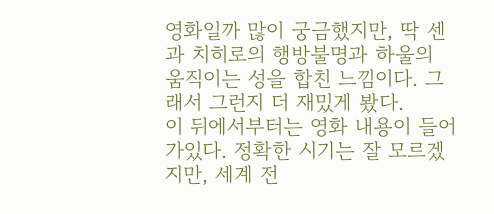영화일까 많이 궁금했지만, 딱 센과 치히로의 행방불명과 하울의 움직이는 성을 합친 느낌이다. 그래서 그런지 더 재밌게 봤다.
이 뒤에서부터는 영화 내용이 들어가있다. 정확한 시기는 잘 모르겠지만, 세계 전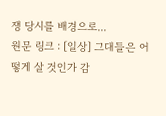쟁 당시를 배경으로...
원문 링크 : [일상] 그대들은 어떻게 살 것인가 감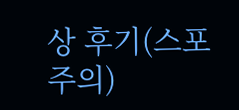상 후기(스포주의)